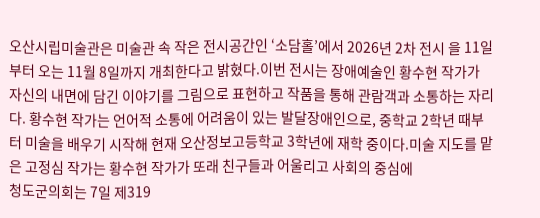오산시립미술관은 미술관 속 작은 전시공간인 ‘소담홀’에서 2026년 2차 전시 을 11일부터 오는 11월 8일까지 개최한다고 밝혔다.이번 전시는 장애예술인 황수현 작가가 자신의 내면에 담긴 이야기를 그림으로 표현하고 작품을 통해 관람객과 소통하는 자리다. 황수현 작가는 언어적 소통에 어려움이 있는 발달장애인으로, 중학교 2학년 때부터 미술을 배우기 시작해 현재 오산정보고등학교 3학년에 재학 중이다.미술 지도를 맡은 고정심 작가는 황수현 작가가 또래 친구들과 어울리고 사회의 중심에
청도군의회는 7일 제319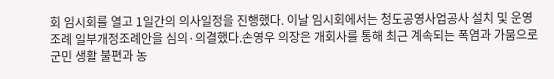회 임시회를 열고 1일간의 의사일정을 진행했다. 이날 임시회에서는 청도공영사업공사 설치 및 운영 조례 일부개정조례안을 심의·의결했다.손영우 의장은 개회사를 통해 최근 계속되는 폭염과 가뭄으로 군민 생활 불편과 농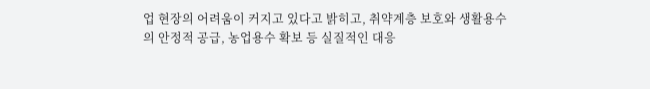업 현장의 어려움이 커지고 있다고 밝히고, 취약계층 보호와 생활용수의 안정적 공급, 농업용수 확보 등 실질적인 대응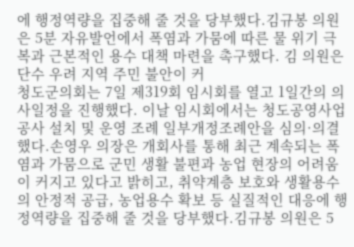에 행정역량을 집중해 줄 것을 당부했다.김규봉 의원은 5분 자유발언에서 폭염과 가뭄에 따른 물 위기 극복과 근본적인 용수 대책 마련을 촉구했다. 김 의원은 단수 우려 지역 주민 불안이 커
청도군의회는 7일 제319회 임시회를 열고 1일간의 의사일정을 진행했다. 이날 임시회에서는 청도공영사업공사 설치 및 운영 조례 일부개정조례안을 심의·의결했다.손영우 의장은 개회사를 통해 최근 계속되는 폭염과 가뭄으로 군민 생활 불편과 농업 현장의 어려움이 커지고 있다고 밝히고, 취약계층 보호와 생활용수의 안정적 공급, 농업용수 확보 등 실질적인 대응에 행정역량을 집중해 줄 것을 당부했다.김규봉 의원은 5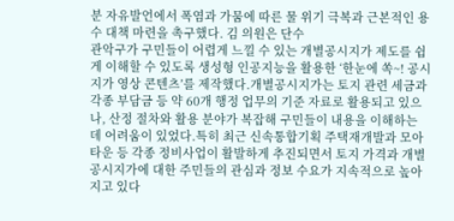분 자유발언에서 폭염과 가뭄에 따른 물 위기 극복과 근본적인 용수 대책 마련을 촉구했다. 김 의원은 단수
관악구가 구민들이 어렵게 느낄 수 있는 개별공시지가 제도를 쉽게 이해할 수 있도록 생성형 인공지능을 활용한 ‘한눈에 쏙~! 공시지가 영상 콘텐츠’를 제작했다.개별공시지가는 토지 관련 세금과 각종 부담금 등 약 60개 행정 업무의 기준 자료로 활용되고 있으나, 산정 절차와 활용 분야가 복잡해 구민들이 내용을 이해하는 데 어려움이 있었다.특히 최근 신속통합기획 주택재개발과 모아타운 등 각종 정비사업이 활발하게 추진되면서 토지 가격과 개별공시지가에 대한 주민들의 관심과 정보 수요가 지속적으로 높아지고 있다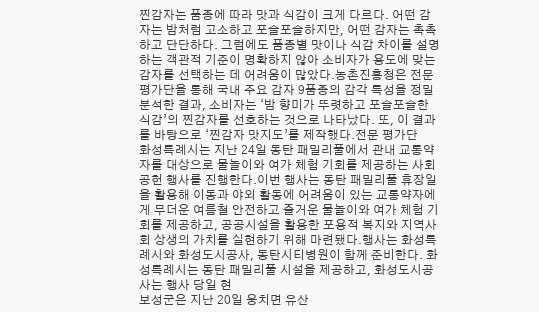찐감자는 품종에 따라 맛과 식감이 크게 다르다. 어떤 감자는 밤처럼 고소하고 포슬포슬하지만, 어떤 감자는 촉촉하고 단단하다. 그럼에도 품종별 맛이나 식감 차이를 설명하는 객관적 기준이 명확하지 않아 소비자가 용도에 맞는 감자를 선택하는 데 어려움이 많았다.농촌진흥청은 전문 평가단을 통해 국내 주요 감자 9품종의 감각 특성을 정밀 분석한 결과, 소비자는 ‘밤 향미가 뚜렷하고 포슬포슬한 식감’의 찐감자를 선호하는 것으로 나타났다. 또, 이 결과를 바탕으로 ‘찐감자 맛지도’를 제작했다.전문 평가단
화성특례시는 지난 24일 동탄 패밀리풀에서 관내 교통약자를 대상으로 물놀이와 여가 체험 기회를 제공하는 사회공헌 행사를 진행한다.이번 행사는 동탄 패밀리풀 휴장일을 활용해 이동과 야외 활동에 어려움이 있는 교통약자에게 무더운 여름철 안전하고 즐거운 물놀이와 여가 체험 기회를 제공하고, 공공시설을 활용한 포용적 복지와 지역사회 상생의 가치를 실현하기 위해 마련됐다.행사는 화성특례시와 화성도시공사, 동탄시티병원이 함께 준비한다. 화성특례시는 동탄 패밀리풀 시설을 제공하고, 화성도시공사는 행사 당일 현
보성군은 지난 20일 웅치면 유산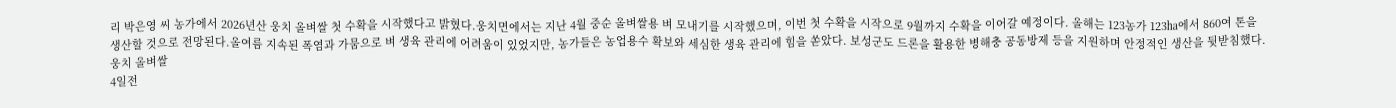리 박은영 씨 농가에서 2026년산 웅치 올벼쌀 첫 수확을 시작했다고 밝혔다.웅치면에서는 지난 4월 중순 올벼쌀용 벼 모내기를 시작했으며, 이번 첫 수확을 시작으로 9월까지 수확을 이어갈 예정이다. 올해는 123농가 123㏊에서 860여 톤을 생산할 것으로 전망된다.올여름 지속된 폭염과 가뭄으로 벼 생육 관리에 어려움이 있었지만, 농가들은 농업용수 확보와 세심한 생육 관리에 힘을 쏟았다. 보성군도 드론을 활용한 병해충 공동방제 등을 지원하며 안정적인 생산을 뒷받침했다.웅치 올벼쌀
4일전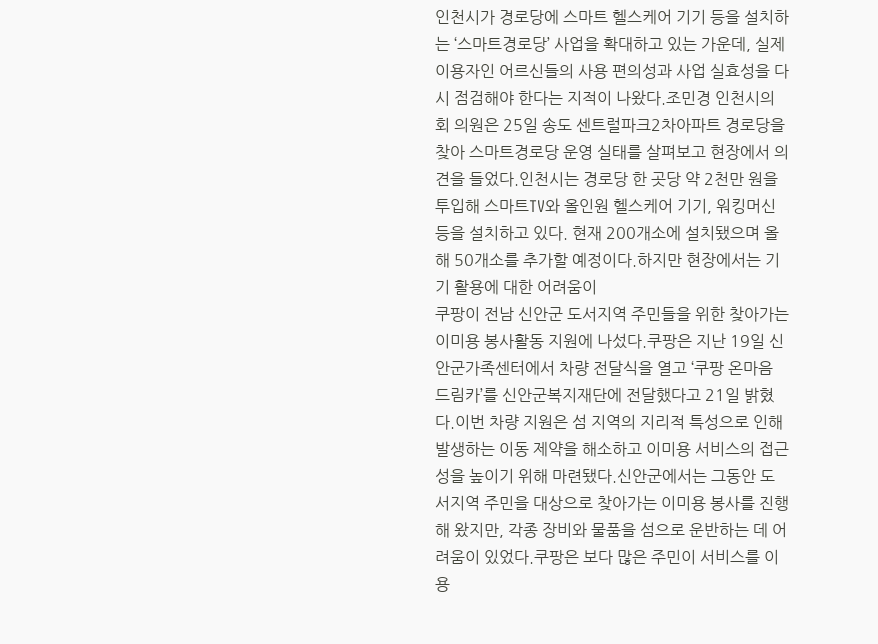인천시가 경로당에 스마트 헬스케어 기기 등을 설치하는 ‘스마트경로당’ 사업을 확대하고 있는 가운데, 실제 이용자인 어르신들의 사용 편의성과 사업 실효성을 다시 점검해야 한다는 지적이 나왔다.조민경 인천시의회 의원은 25일 송도 센트럴파크2차아파트 경로당을 찾아 스마트경로당 운영 실태를 살펴보고 현장에서 의견을 들었다.인천시는 경로당 한 곳당 약 2천만 원을 투입해 스마트TV와 올인원 헬스케어 기기, 워킹머신 등을 설치하고 있다. 현재 200개소에 설치됐으며 올해 50개소를 추가할 예정이다.하지만 현장에서는 기기 활용에 대한 어려움이
쿠팡이 전남 신안군 도서지역 주민들을 위한 찾아가는 이미용 봉사활동 지원에 나섰다.쿠팡은 지난 19일 신안군가족센터에서 차량 전달식을 열고 ‘쿠팡 온마음 드림카’를 신안군복지재단에 전달했다고 21일 밝혔다.이번 차량 지원은 섬 지역의 지리적 특성으로 인해 발생하는 이동 제약을 해소하고 이미용 서비스의 접근성을 높이기 위해 마련됐다.신안군에서는 그동안 도서지역 주민을 대상으로 찾아가는 이미용 봉사를 진행해 왔지만, 각종 장비와 물품을 섬으로 운반하는 데 어려움이 있었다.쿠팡은 보다 많은 주민이 서비스를 이용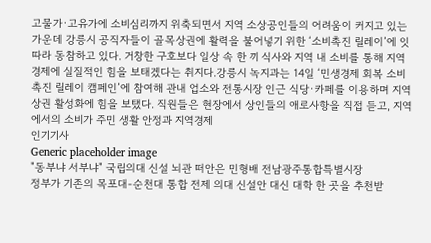고물가·고유가에 소비심리까지 위축되면서 지역 소상공인들의 어려움이 커지고 있는 가운데 강릉시 공직자들이 골목상권에 활력을 불어넣기 위한 ‘소비촉진 릴레이’에 잇따라 동참하고 있다. 거창한 구호보다 일상 속 한 끼 식사와 지역 내 소비를 통해 지역경제에 실질적인 힘을 보태겠다는 취지다.강릉시 녹지과는 14일 ‘민생경제 회복 소비 촉진 릴레이 캠페인’에 참여해 관내 업소와 전통시장 인근 식당·카페를 이용하며 지역 상권 활성화에 힘을 보탰다. 직원들은 현장에서 상인들의 애로사항을 직접 듣고, 지역에서의 소비가 주민 생활 안정과 지역경제
인기기사
Generic placeholder image
"동부냐 서부냐" 국립의대 신설 뇌관 떠안은 민형배 전남광주통합특별시장
정부가 기존의 목포대-순천대 통합 전제 의대 신설안 대신 대학 한 곳을 추천받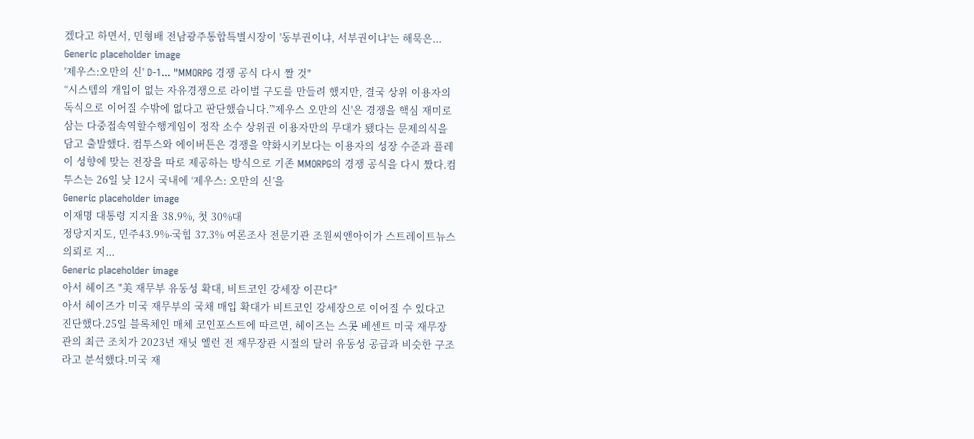겠다고 하면서, 민형배 전남광주통합특별시장이 '동부권이냐, 서부권이냐'는 해묵은...
Generic placeholder image
'제우스:오만의 신' D-1... "MMORPG 경쟁 공식 다시 짤 것"
“시스템의 개입이 없는 자유경쟁으로 라이벌 구도를 만들려 했지만, 결국 상위 이용자의 독식으로 이어질 수밖에 없다고 판단했습니다.”'제우스 오만의 신'은 경쟁을 핵심 재미로 삼는 다중접속역할수행게임이 정작 소수 상위권 이용자만의 무대가 됐다는 문제의식을 담고 출발했다. 컴투스와 에이버튼은 경쟁을 약화시키보다는 이용자의 성장 수준과 플레이 성향에 맞는 전장을 따로 제공하는 방식으로 기존 MMORPG의 경쟁 공식을 다시 짰다.컴투스는 26일 낮 12시 국내에 ‘제우스: 오만의 신’을
Generic placeholder image
이재명 대통령 지지율 38.9%, 첫 30%대
정당지지도, 민주43.9%-국힘 37.3% 여론조사 전문기관 조원씨앤아이가 스트레이트뉴스 의뢰로 지...
Generic placeholder image
아서 헤이즈 "美 재무부 유동성 확대, 비트코인 강세장 이끈다"
아서 헤이즈가 미국 재무부의 국채 매입 확대가 비트코인 강세장으로 이어질 수 있다고 진단했다.25일 블록체인 매체 코인포스트에 따르면, 헤이즈는 스콧 베센트 미국 재무장관의 최근 조치가 2023년 재닛 옐런 전 재무장관 시절의 달러 유동성 공급과 비슷한 구조라고 분석했다.미국 재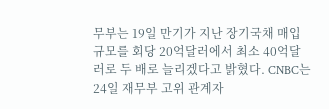무부는 19일 만기가 지난 장기국채 매입 규모를 회당 20억달러에서 최소 40억달러로 두 배로 늘리겠다고 밝혔다. CNBC는 24일 재무부 고위 관계자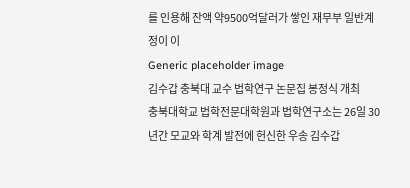를 인용해 잔액 약9500억달러가 쌓인 재무부 일반계정이 이
Generic placeholder image
김수갑 충북대 교수 법학연구 논문집 봉정식 개최
충북대학교 법학전문대학원과 법학연구소는 26일 30년간 모교와 학계 발전에 헌신한 우송 김수갑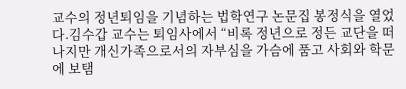교수의 정년퇴임을 기념하는 법학연구 논문집 봉정식을 열었다.김수갑 교수는 퇴임사에서 “비록 정년으로 정든 교단을 떠나지만 개신가족으로서의 자부심을 가슴에 품고 사회와 학문에 보탬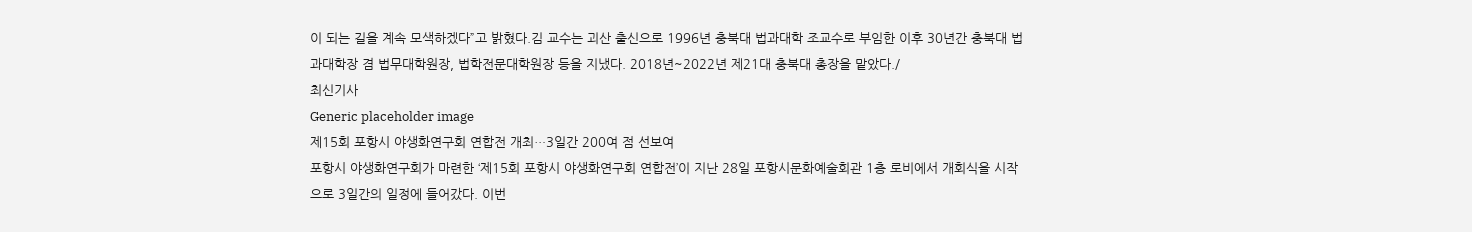이 되는 길을 계속 모색하겠다”고 밝혔다.김 교수는 괴산 출신으로 1996년 충북대 법과대학 조교수로 부임한 이후 30년간 충북대 법과대학장 겸 법무대학원장, 법학전문대학원장 등을 지냈다. 2018년~2022년 제21대 충북대 총장을 맡았다./
최신기사
Generic placeholder image
제15회 포항시 야생화연구회 연합전 개최…3일간 200여 점 선보여
포항시 야생화연구회가 마련한 ‘제15회 포항시 야생화연구회 연합전’이 지난 28일 포항시문화예술회관 1층 로비에서 개회식을 시작으로 3일간의 일정에 들어갔다. 이번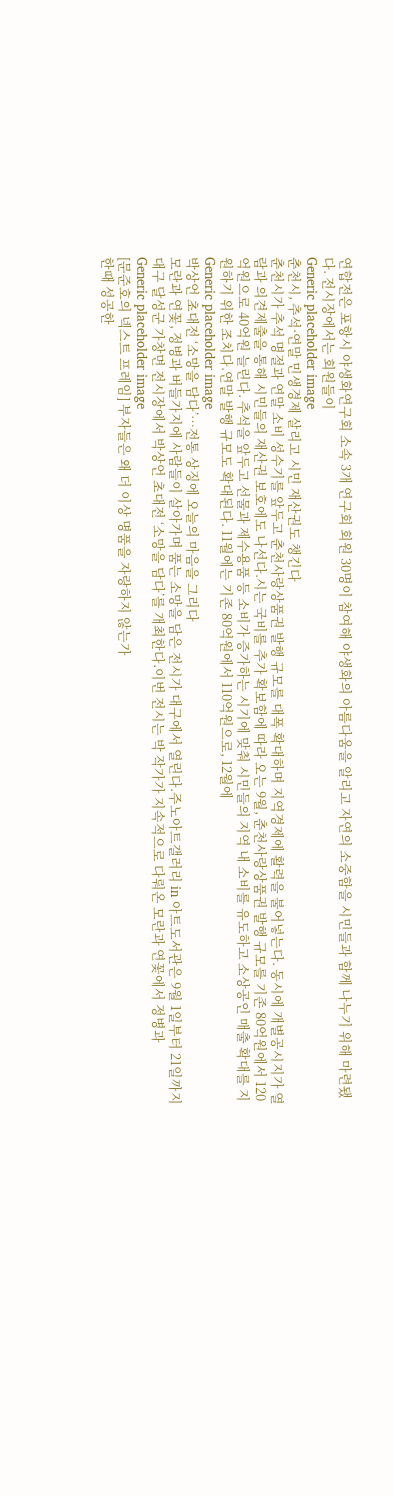연합전은 포항시 야생화연구회 소속 3개 연구회 회원 30명이 참여해 야생화의 아름다움을 알리고 자연의 소중함을 시민들과 함께 나누기 위해 마련됐다. 전시장에서는 회원들이
Generic placeholder image
춘천시, 추석·연말 민생경제 살리고 시민 재산권도 챙긴다
춘천시가 추석 명절과 연말 소비 성수기를 앞두고 춘천사랑상품권 발행 규모를 대폭 확대하며 지역경제에 활력을 불어넣는다. 동시에 개별공시지가 열람과 의견제출을 통해 시민들의 재산권 보호에도 나선다.시는 국비를 추가 확보함에 따라 오는 9월, 춘천사랑상품권 발행 규모를 기존 80억원에서 120억원으로 40억원 늘린다. 추석을 앞두고 선물과 제수용품 등 소비가 증가하는 시기에 맞춰 시민들의 지역 내 소비를 유도하고 소상공인 매출 확대를 지원하기 위한 조치다.연말 발행 규모도 확대된다. 11월에는 기존 80억원에서 110억원으로, 12월에
Generic placeholder image
박상언 초대전 ‘소망을 담다’…전통 상징에 오늘의 마음을 그리다
모란과 연꽃, 정병과 버들가지에 사람들이 살아가며 품는 소망을 담은 전시가 대구에서 열린다.주노아트갤러리 in 아트도서관은 9월 1일부터 21일까지 대구 달성군 가창면 전시장에서 박상언 초대전 ‘소망을 담다’를 개최한다.이번 전시는 박 작가가 지속적으로 다뤄온 모란과 연꽃에서 정병과
Generic placeholder image
[문준호의 넥스트 프레임] 부자들은 왜 더 이상 명품을 자랑하지 않는가
한때 성공한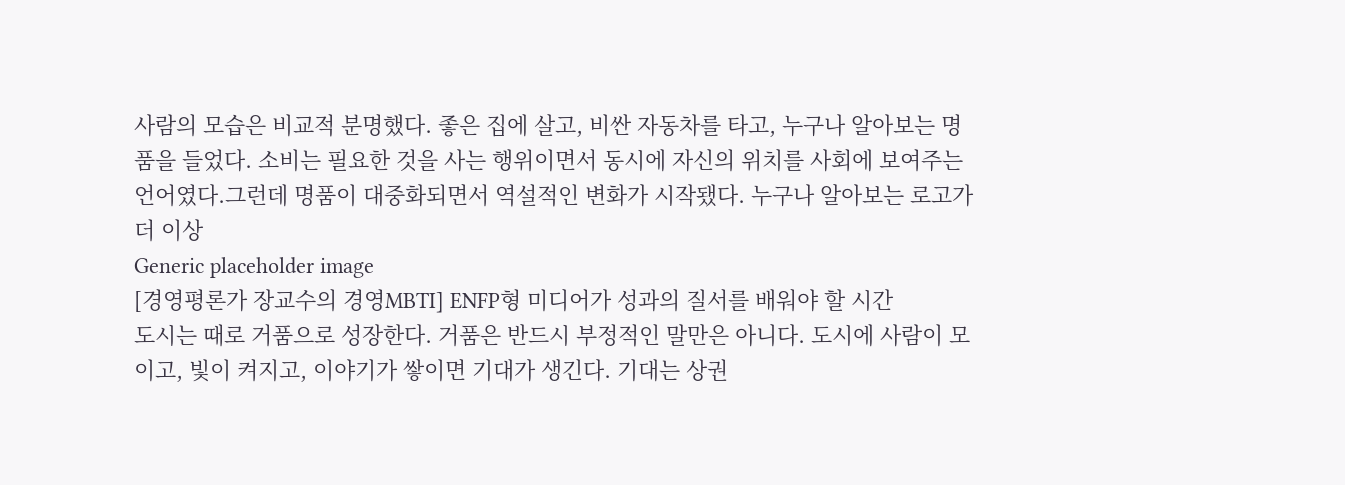사람의 모습은 비교적 분명했다. 좋은 집에 살고, 비싼 자동차를 타고, 누구나 알아보는 명품을 들었다. 소비는 필요한 것을 사는 행위이면서 동시에 자신의 위치를 사회에 보여주는 언어였다.그런데 명품이 대중화되면서 역설적인 변화가 시작됐다. 누구나 알아보는 로고가 더 이상
Generic placeholder image
[경영평론가 장교수의 경영MBTI] ENFP형 미디어가 성과의 질서를 배워야 할 시간
도시는 때로 거품으로 성장한다. 거품은 반드시 부정적인 말만은 아니다. 도시에 사람이 모이고, 빛이 켜지고, 이야기가 쌓이면 기대가 생긴다. 기대는 상권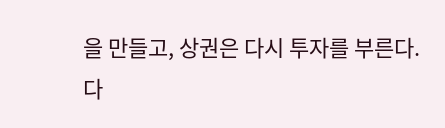을 만들고, 상권은 다시 투자를 부른다. 다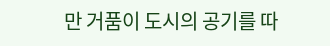만 거품이 도시의 공기를 따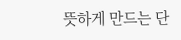뜻하게 만드는 단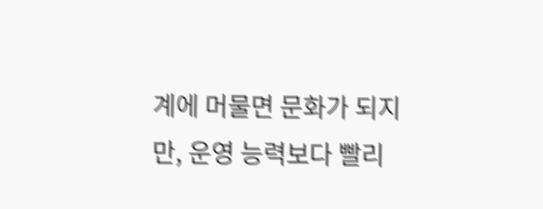계에 머물면 문화가 되지만, 운영 능력보다 빨리